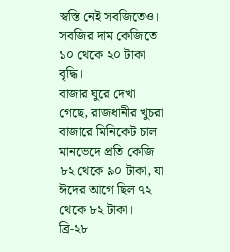স্বস্তি নেই সবজিতেও। সবজির দাম কেজিতে ১০ থেকে ২০ টাকা বৃদ্ধি।
বাজার ঘুরে দেখা গেছে, রাজধানীর খুচরা বাজারে মিনিকেট চাল মানভেদে প্রতি কেজি ৮২ থেকে ৯০ টাকা, যা ঈদের আগে ছিল ৭২ থেকে ৮২ টাকা। ব্রি-২৮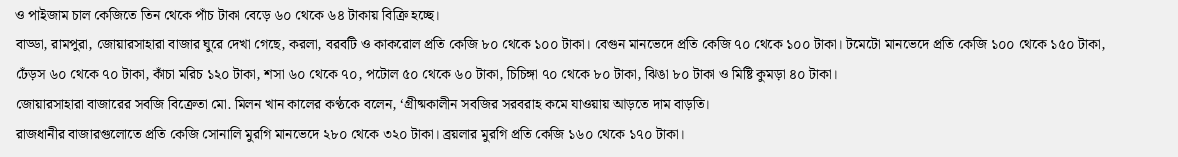ও পাইজাম চাল কেজিতে তিন থেকে পাঁচ টাকা বেড়ে ৬০ থেকে ৬৪ টাকায় বিক্রি হচ্ছে।
বাড্ডা, রামপুরা, জোয়ারসাহারা বাজার ঘুরে দেখা গেছে, করলা, বরবটি ও কাকরোল প্রতি কেজি ৮০ থেকে ১০০ টাকা। বেগুন মানভেদে প্রতি কেজি ৭০ থেকে ১০০ টাকা। টমেটো মানভেদে প্রতি কেজি ১০০ থেকে ১৫০ টাকা, ঢেঁড়স ৬০ থেকে ৭০ টাকা, কাঁচা মরিচ ১২০ টাকা, শসা ৬০ থেকে ৭০, পটোল ৫০ থেকে ৬০ টাকা, চিচিঙ্গা ৭০ থেকে ৮০ টাকা, ঝিঙা ৮০ টাকা ও মিষ্টি কুমড়া ৪০ টাকা।
জোয়ারসাহারা বাজারের সবজি বিক্রেতা মো. মিলন খান কালের কণ্ঠকে বলেন, ‘গ্রীষ্মকালীন সবজির সরবরাহ কমে যাওয়ায় আড়তে দাম বাড়তি।
রাজধানীর বাজারগুলোতে প্রতি কেজি সোনালি মুরগি মানভেদে ২৮০ থেকে ৩২০ টাকা। ব্রয়লার মুরগি প্রতি কেজি ১৬০ থেকে ১৭০ টাকা।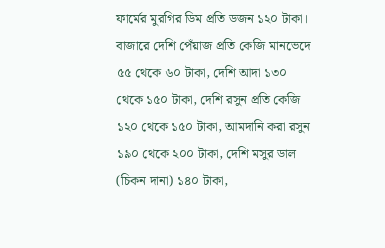ফার্মের মুরগির ডিম প্রতি ডজন ১২০ টাকা।
বাজারে দেশি পেঁয়াজ প্রতি কেজি মানভেদে ৫৫ থেকে ৬০ টাকা, দেশি আদা ১৩০ থেকে ১৫০ টাকা, দেশি রসুন প্রতি কেজি ১২০ থেকে ১৫০ টাকা, আমদানি করা রসুন ১৯০ থেকে ২০০ টাকা, দেশি মসুর ডাল (চিকন দানা) ১৪০ টাকা,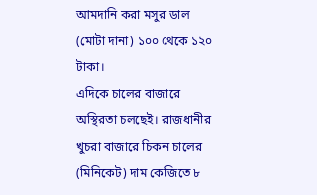আমদানি করা মসুর ডাল (মোটা দানা) ১০০ থেকে ১২০ টাকা।
এদিকে চালের বাজারে অস্থিরতা চলছেই। রাজধানীর খুচরা বাজারে চিকন চালের (মিনিকেট) দাম কেজিতে ৮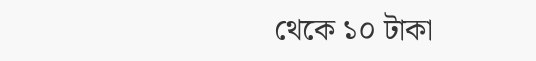থেকে ১০ টাকা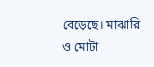বেড়েছে। মাঝারি ও মোটা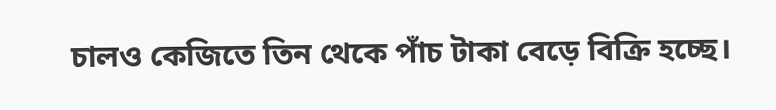চালও কেজিতে তিন থেকে পাঁচ টাকা বেড়ে বিক্রি হচ্ছে।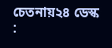চেতনায়২৪ ডেস্ক :